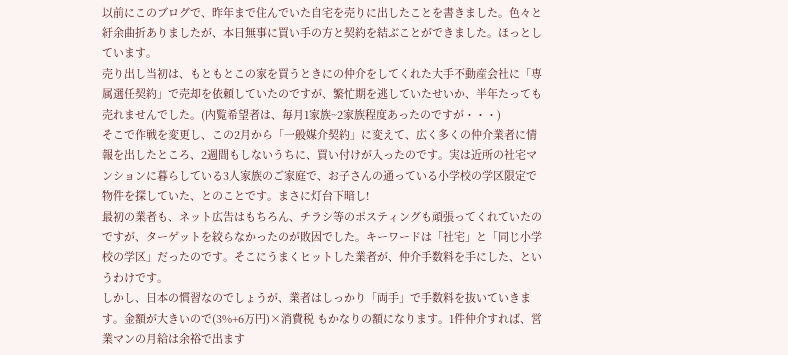以前にこのブログで、昨年まで住んでいた自宅を売りに出したことを書きました。色々と紆余曲折ありましたが、本日無事に買い手の方と契約を結ぶことができました。ほっとしています。
売り出し当初は、もともとこの家を買うときにの仲介をしてくれた大手不動産会社に「専属選任契約」で売却を依頼していたのですが、繁忙期を逃していたせいか、半年たっても売れませんでした。(内覧希望者は、毎月1家族~2家族程度あったのですが・・・)
そこで作戦を変更し、この2月から「一般媒介契約」に変えて、広く多くの仲介業者に情報を出したところ、2週間もしないうちに、買い付けが入ったのです。実は近所の社宅マンションに暮らしている3人家族のご家庭で、お子さんの通っている小学校の学区限定で物件を探していた、とのことです。まさに灯台下暗し!
最初の業者も、ネット広告はもちろん、チラシ等のポスティングも頑張ってくれていたのですが、ターゲットを絞らなかったのが敗因でした。キーワードは「社宅」と「同じ小学校の学区」だったのです。そこにうまくヒットした業者が、仲介手数料を手にした、というわけです。
しかし、日本の慣習なのでしょうが、業者はしっかり「両手」で手数料を抜いていきます。金額が大きいので(3%+6万円)×消費税 もかなりの額になります。1件仲介すれば、営業マンの月給は余裕で出ます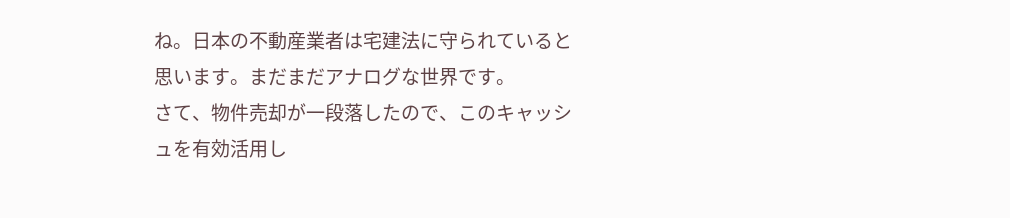ね。日本の不動産業者は宅建法に守られていると思います。まだまだアナログな世界です。
さて、物件売却が一段落したので、このキャッシュを有効活用し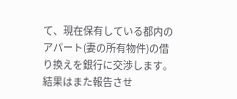て、現在保有している都内のアパート(妻の所有物件)の借り換えを銀行に交渉します。
結果はまた報告させ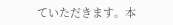ていただきます。本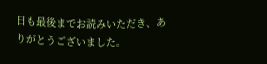日も最後までお読みいただき、ありがとうございました。